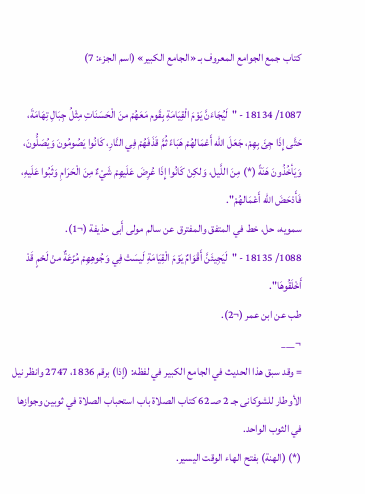كتاب جمع الجوامع المعروف بـ «الجامع الكبير» (اسم الجزء: 7)

1087/ 18134 - "لَيُجَاءَنَّ يَوْمَ الْقِيَامَةِ بِقَوم مَعَهُمْ منَ الْحَسَنَاتِ مِثْلُ جِبَالِ تِهَامَةَ، حَتَّى إِذَا جِئَ بِهِمْ، جَعَلَ الله أَعْمَالهُمْ هَبَاءً ثُمَّ قَذَفَهُمْ فِي النَّارِ، كَانُوا يَصُومُونَ وَيُصَلُّونَ، وَيَأخُذُونَ هَنَةً (*) مِنَ اللَّيل، وَلكِنْ كَانُوا إِذَا عُرِضَ عَلَيهِمْ شَيْءٌ مِنَ الْحَرَامِ وَثَبُوا عَلَيهِ، فَأَدْحَضَ الله أَعْمَالهُمْ".
سمويه، حل، خط في المتفق والمفترق عن سالم مولى أَبى حذيفة (¬1).
1088/ 18135 - "لَيَجِيئَنَّ أَقْوَامٌ يَوْمَ الْقِيَامَةِ لَيسَتْ فِي وَجُوهِهِمْ مُزْعَةٌ منْ لَحْمٍ قَدْ أَخْلَقُوهَا".
طب عن ابن عمر (¬2).
¬___
= وقد سبق هذا الحديث في الجامع الكبير في لفظه: (إذا) برقم 1836، 2747 وانظر نيل الأوطار للشوكانى جـ 2 صـ 62 كتاب الصلاة باب استحباب الصلاة في ثوبين وجوازها في الثوب الواحد.
(*) (الهنة) بفتح الهاء الوقت اليسير.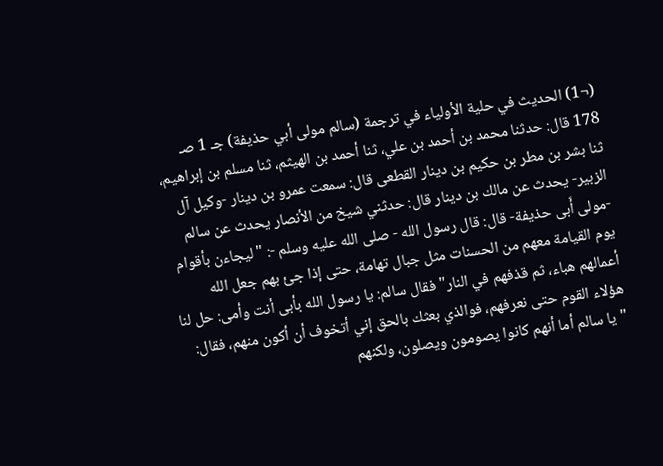(¬1) الحديث في حلية الأولياء في ترجمة (سالم مولى أبي حذيفة) جـ 1 صـ 178 قال: حدثنا محمد بن أحمد بن علي، ثنا أحمد بن الهيثم، ثنا مسلم بن إبراهيم، ثنا بشر بن مطر بن حكيم بن دينار القطعى قال: سمعت عمرو بن دينار -وكيل آل الزبير- يحدث عن مالك بن دينار قال: حدثني شيخ من الأنصار يحدث عن سالم -مولى أَبى حذيفة- قال: قال رسول الله - صلى الله عليه وسلم -: "ليجاءن بأقوام يوم القيامة معهم من الحسنات مثل جبال تهامة، حتى إذا جئ بهم جعل الله أعمالهم هباء، ثم قذفهم في النار" فقال سالم: يا رسول الله بأبى أنت وأمى: حل لنا هؤلاء القوم حتى نعرفهم، فوالذي بعثك بالحق إني أتخوف أن أكون منهم، فقال: "يا سالم أما أنهم كانوا يصومون ويصلون، ولكنهم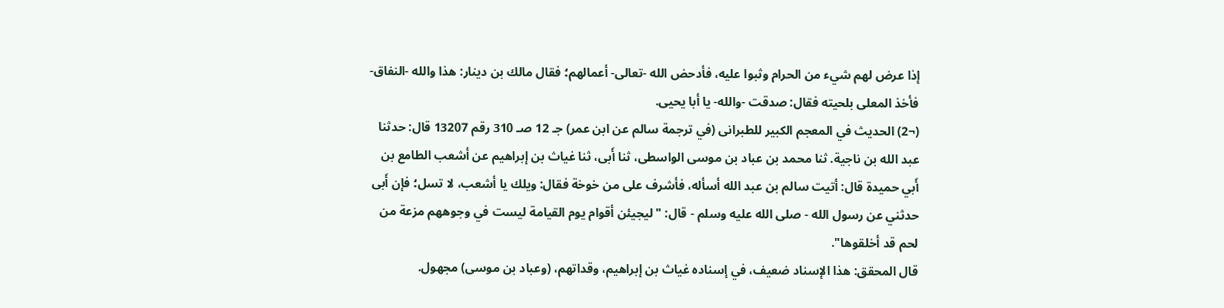إذا عرض لهم شيء من الحرام وثبوا عليه، فأدحض الله -تعالى- أعمالهم؛ فقال مالك بن دينار: هذا والله -النفاق- فأخذ المعلى بلحيته فقال: صدقت -والله- يا أبا يحيى.
(¬2) الحديث في المعجم الكبير للطبرانى (في ترجمة سالم عن ابن عمر) جـ 12 صـ 310 رقم 13207 قال: حدثنا عبد الله بن ناجية. ثنا محمد بن عباد بن موسى الواسطى، ثنا أَبى، ثنا غياث بن إبراهيم عن أشعب الطامع بن أَبي حميدة قال: أتيت سالم بن عبد الله أسأله، فأشرف على من خوخة فقال: ويلك يا أشعب، لا تسل؛ فإن أَبى حدثني عن رسول الله - صلى الله عليه وسلم - قال: "ليجيئن أقوام يوم القيامة ليست في وجوههم مزعة من لحم قد أخلقوها".
قال المحقق: هذا الإسناد ضعيف، في إسناده غياث بن إبراهيم، وقداتهم، (وعباد بن موسى) مجهول.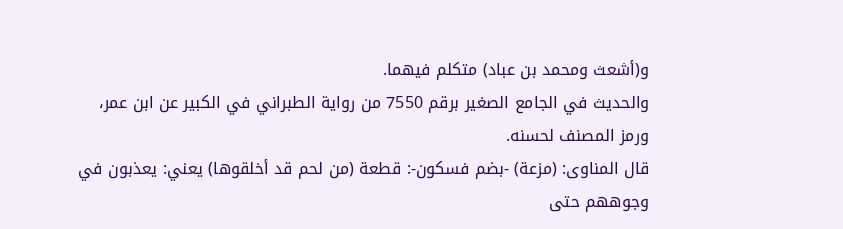و(أشعث ومحمد بن عباد) متكلم فيهما.
والحديث في الجامع الصغير برقم 7550 من رواية الطبراني في الكبير عن ابن عمر، ورمز المصنف لحسنه.
قال المناوى: (مزعة) -بضم فسكون-: قطعة (من لحم قد أخلقوها) يعني: يعذبون في وجوههم حتى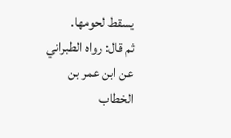يسقط لحومها.
ثم قال: رواه الطبراني عن ابن عمر بن الخطاب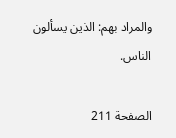والمراد بهم: الذين يسألون الناس.

الصفحة 211